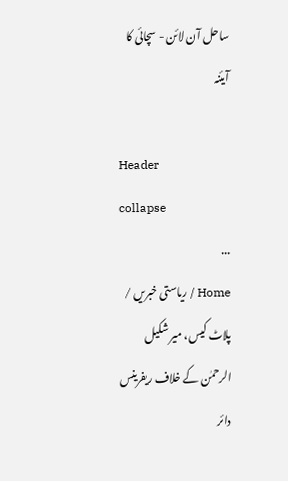ساحل آن لائن - سچائی کا آیئنہ

Header
collapse
...
Home / ریاستی خبریں / پلاٹ کیس، میر شکیل الرحمٰن کے خلاف ریفرینس دائر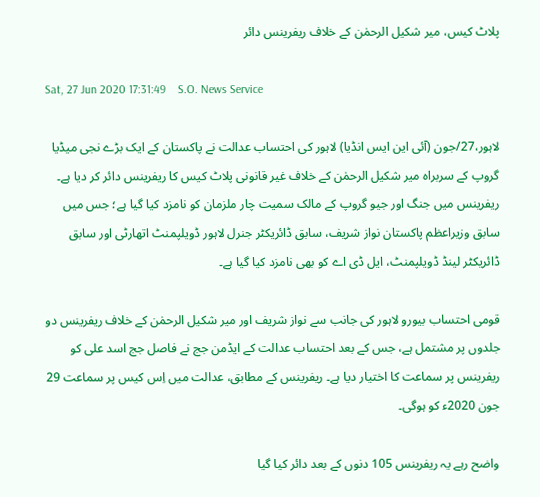پلاٹ کیس، میر شکیل الرحمٰن کے خلاف ریفرینس دائر

Sat, 27 Jun 2020 17:31:49    S.O. News Service

لاہور،27/جون (آئی این ایس انڈیا) لاہور کی احتساب عدالت نے پاکستان کے ایک بڑے نجی میڈیا گروپ کے سربراہ میر شکیل الرحمٰن کے خلاف غیر قانونی پلاٹ کیس کا ریفرینس دائر کر دیا ہے۔ ریفرینس میں جنگ اور جیو گروپ کے مالک سمیت چار ملزمان کو نامزد کیا گیا ہے؛ جس میں سابق وزیراعظم پاکستان نواز شریف، سابق ڈائریکٹر جنرل لاہور ڈویلپمنٹ اتھارٹی اور سابق ڈائریکٹر لینڈ ڈویلپمنٹ، ایل ڈی اے کو بھی نامزد کیا گیا ہے۔

قومی احتساب بیورو لاہور کی جانب سے نواز شریف اور میر شکیل الرحمٰن کے خلاف ریفرینس دو جلدوں پر مشتمل ہے، جس کے بعد احتساب عدالت کے ایڈمن جج نے فاصل جج اسد علی کو ریفرینس پر سماعت کا اختیار دیا ہے۔ ریفرینس کے مطابق، عدالت میں اِس کیس پر سماعت 29 جون 2020ء کو ہوگی۔

واضح رہے یہ ریفرینس 105 دنوں کے بعد دائر کیا گیا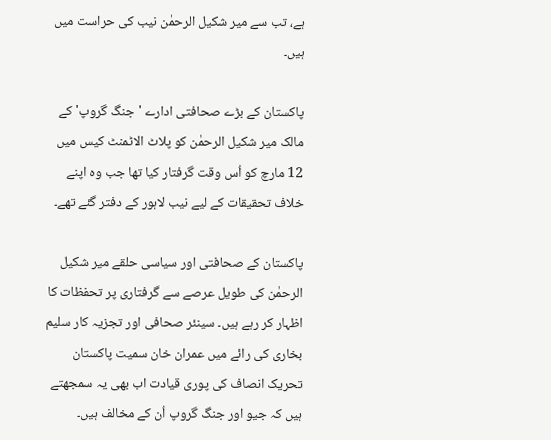ہے، تب سے میر شکیل الرحمٰن نیب کی حراست میں ہیں۔

پاکستان کے بڑے صحافتی ادارے 'جنگ گروپ' کے مالک میر شکیل الرحمٰن کو پلاٹ الاٹمنٹ کیس میں 12 مارچ کو اُس وقت گرفتار کیا تھا جب وہ اپنے خلاف تحقیقات کے لیے نیب لاہور کے دفتر گئے تھے۔

پاکستان کے صحافتی اور سیاسی حلقے میر شکیل الرحمٰن کی طویل عرصے سے گرفتاری پر تحفظات کا اظہار کر رہے ہیں۔ سینئر صحافی اور تجزیہ کار سلیم بخاری کی رائے میں عمران خان سمیت پاکستان تحریک انصاف کی پوری قیادت اب بھی یہ سمجھتے ہیں کہ جیو اور جنگ گروپ اُن کے مخالف ہیں۔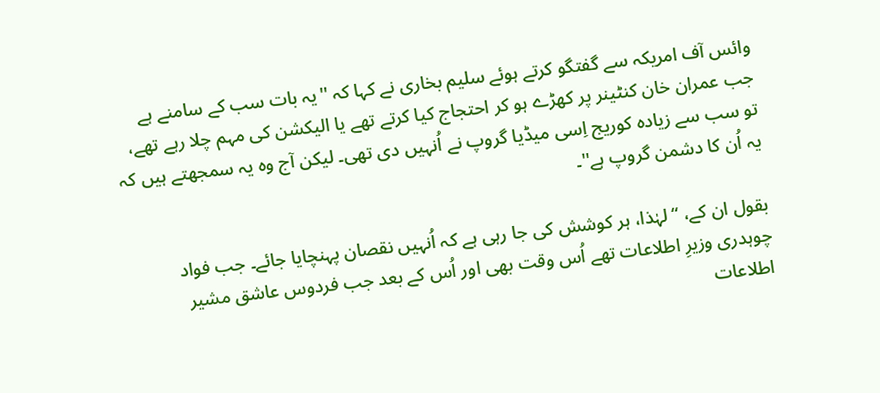وائس آف امریکہ سے گفتگو کرتے ہوئے سلیم بخاری نے کہا کہ ''یہ بات سب کے سامنے ہے جب عمران خان کنٹینر پر کھڑے ہو کر احتجاج کیا کرتے تھے یا الیکشن کی مہم چلا رہے تھے، تو سب سے زیادہ کوریج اِسی میڈیا گروپ نے اُنہیں دی تھی۔ لیکن آج وہ یہ سمجھتے ہیں کہ یہ اُن کا دشمن گروپ ہے''۔

بقول ان کے، “لہٰذا، ہر کوشش کی جا رہی ہے کہ اُنہیں نقصان پہنچایا جائے۔ جب فواد چوہدری وزیرِ اطلاعات تھے اُس وقت بھی اور اُس کے بعد جب فردوس عاشق مشیر اطلاعات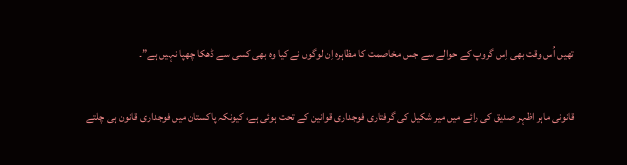تھیں اُس وقت بھی اِس گروپ کے حوالے سے جس مخاصمت کا مظاہرہ اِن لوگوں نے کیا وہ بھی کسی سے ڈھکا چھپا نہیں ہے”۔

قانونی ماہر اظہر صدیق کی رائے میں میر شکیل کی گرفتاری فوجداری قوانین کے تحت ہوئی ہے، کیونکہ پاکستان میں فوجداری قانون ہی چلتے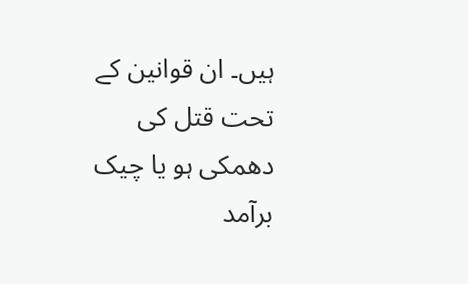ہیں۔ ان قوانین کے تحت قتل کی دھمکی ہو یا چیک برآمد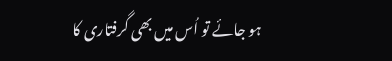ہو جائے تو اُس میں بھی گرفتاری کا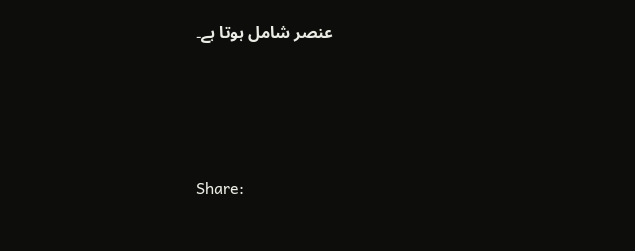عنصر شامل ہوتا ہے۔




Share: